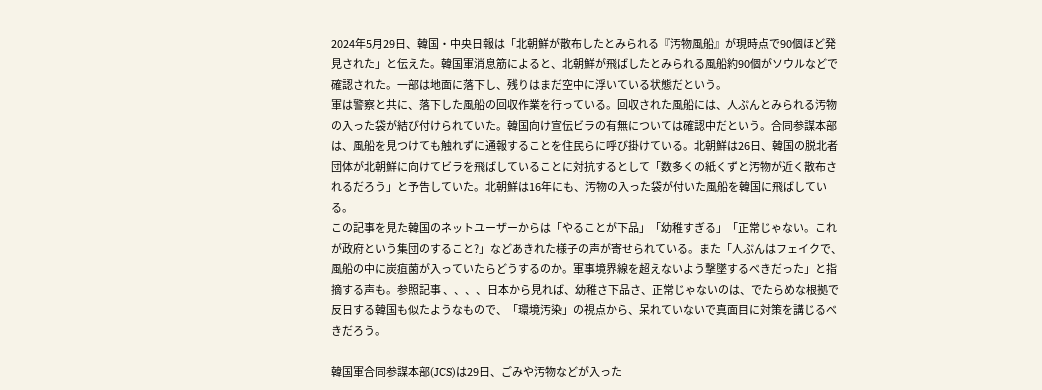2024年5月29日、韓国・中央日報は「北朝鮮が散布したとみられる『汚物風船』が現時点で90個ほど発見された」と伝えた。韓国軍消息筋によると、北朝鮮が飛ばしたとみられる風船約90個がソウルなどで確認された。一部は地面に落下し、残りはまだ空中に浮いている状態だという。
軍は警察と共に、落下した風船の回収作業を行っている。回収された風船には、人ぷんとみられる汚物の入った袋が結び付けられていた。韓国向け宣伝ビラの有無については確認中だという。合同参謀本部は、風船を見つけても触れずに通報することを住民らに呼び掛けている。北朝鮮は26日、韓国の脱北者団体が北朝鮮に向けてビラを飛ばしていることに対抗するとして「数多くの紙くずと汚物が近く散布されるだろう」と予告していた。北朝鮮は16年にも、汚物の入った袋が付いた風船を韓国に飛ばしている。
この記事を見た韓国のネットユーザーからは「やることが下品」「幼稚すぎる」「正常じゃない。これが政府という集団のすること?」などあきれた様子の声が寄せられている。また「人ぷんはフェイクで、風船の中に炭疽菌が入っていたらどうするのか。軍事境界線を超えないよう撃墜するべきだった」と指摘する声も。参照記事 、、、、日本から見れば、幼稚さ下品さ、正常じゃないのは、でたらめな根拠で反日する韓国も似たようなもので、「環境汚染」の視点から、呆れていないで真面目に対策を講じるべきだろう。

韓国軍合同参謀本部(JCS)は29日、ごみや汚物などが入った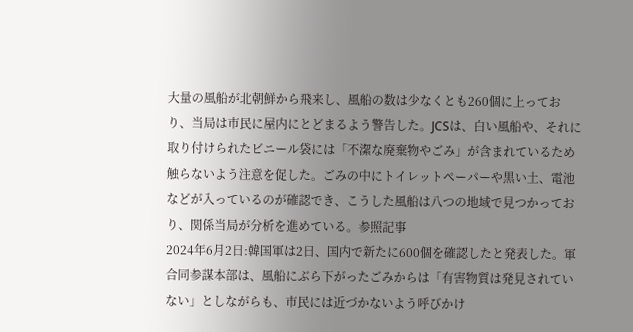大量の風船が北朝鮮から飛来し、風船の数は少なくとも260個に上っており、当局は市民に屋内にとどまるよう警告した。JCSは、白い風船や、それに取り付けられたビニール袋には「不潔な廃棄物やごみ」が含まれているため触らないよう注意を促した。ごみの中にトイレットペーパーや黒い土、電池などが入っているのが確認でき、こうした風船は八つの地域で見つかっており、関係当局が分析を進めている。参照記事
2024年6月2日:韓国軍は2日、国内で新たに600個を確認したと発表した。軍合同参謀本部は、風船にぶら下がったごみからは「有害物質は発見されていない」としながらも、市民には近づかないよう呼びかけ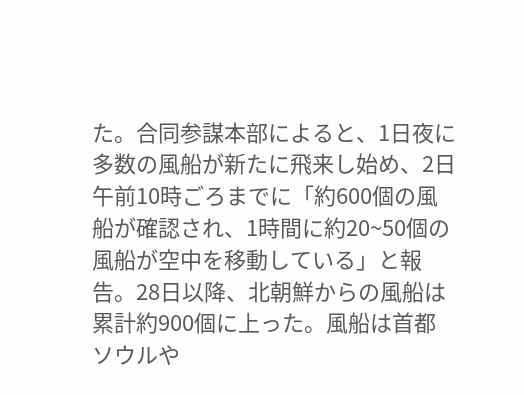た。合同参謀本部によると、1日夜に多数の風船が新たに飛来し始め、2日午前10時ごろまでに「約600個の風船が確認され、1時間に約20~50個の風船が空中を移動している」と報告。28日以降、北朝鮮からの風船は累計約900個に上った。風船は首都ソウルや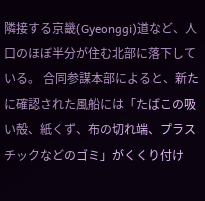隣接する京畿(Gyeonggi)道など、人口のほぼ半分が住む北部に落下している。 合同参謀本部によると、新たに確認された風船には「たばこの吸い殻、紙くず、布の切れ端、プラスチックなどのゴミ」がくくり付け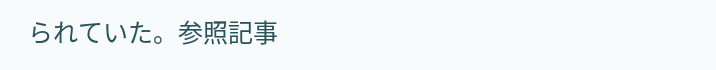られていた。参照記事